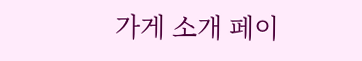가게 소개 페이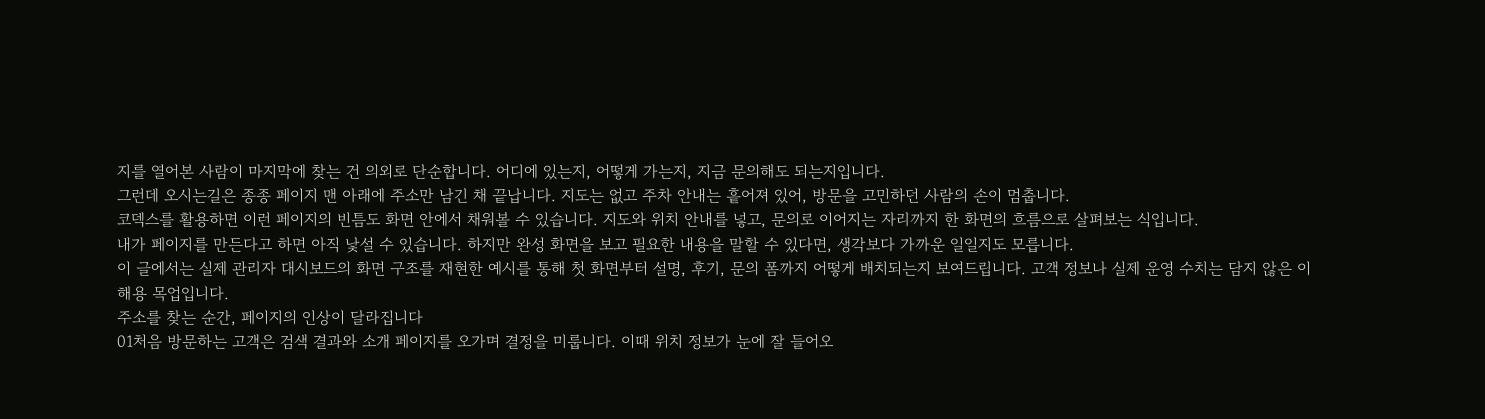지를 열어본 사람이 마지막에 찾는 건 의외로 단순합니다. 어디에 있는지, 어떻게 가는지, 지금 문의해도 되는지입니다.
그런데 오시는길은 종종 페이지 맨 아래에 주소만 남긴 채 끝납니다. 지도는 없고 주차 안내는 흩어져 있어, 방문을 고민하던 사람의 손이 멈춥니다.
코덱스를 활용하면 이런 페이지의 빈틈도 화면 안에서 채워볼 수 있습니다. 지도와 위치 안내를 넣고, 문의로 이어지는 자리까지 한 화면의 흐름으로 살펴보는 식입니다.
내가 페이지를 만든다고 하면 아직 낯설 수 있습니다. 하지만 완성 화면을 보고 필요한 내용을 말할 수 있다면, 생각보다 가까운 일일지도 모릅니다.
이 글에서는 실제 관리자 대시보드의 화면 구조를 재현한 예시를 통해 첫 화면부터 설명, 후기, 문의 폼까지 어떻게 배치되는지 보여드립니다. 고객 정보나 실제 운영 수치는 담지 않은 이해용 목업입니다.
주소를 찾는 순간, 페이지의 인상이 달라집니다
01처음 방문하는 고객은 검색 결과와 소개 페이지를 오가며 결정을 미룹니다. 이때 위치 정보가 눈에 잘 들어오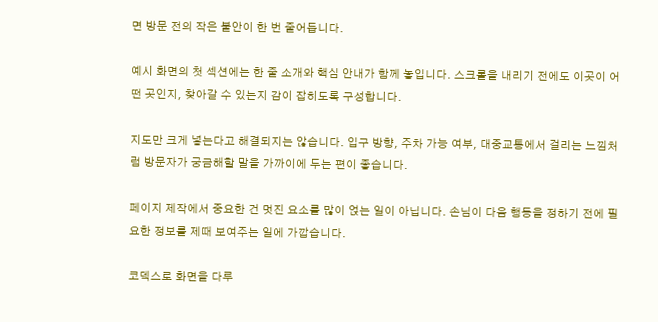면 방문 전의 작은 불안이 한 번 줄어듭니다.

예시 화면의 첫 섹션에는 한 줄 소개와 핵심 안내가 함께 놓입니다. 스크롤을 내리기 전에도 이곳이 어떤 곳인지, 찾아갈 수 있는지 감이 잡히도록 구성합니다.

지도만 크게 넣는다고 해결되지는 않습니다. 입구 방향, 주차 가능 여부, 대중교통에서 걸리는 느낌처럼 방문자가 궁금해할 말을 가까이에 두는 편이 좋습니다.

페이지 제작에서 중요한 건 멋진 요소를 많이 얹는 일이 아닙니다. 손님이 다음 행동을 정하기 전에 필요한 정보를 제때 보여주는 일에 가깝습니다.

코덱스로 화면을 다루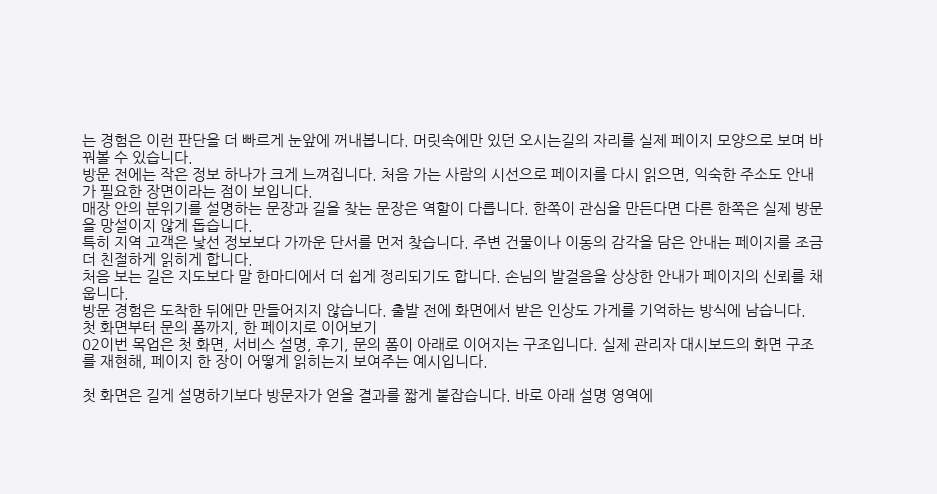는 경험은 이런 판단을 더 빠르게 눈앞에 꺼내봅니다. 머릿속에만 있던 오시는길의 자리를 실제 페이지 모양으로 보며 바꿔볼 수 있습니다.
방문 전에는 작은 정보 하나가 크게 느껴집니다. 처음 가는 사람의 시선으로 페이지를 다시 읽으면, 익숙한 주소도 안내가 필요한 장면이라는 점이 보입니다.
매장 안의 분위기를 설명하는 문장과 길을 찾는 문장은 역할이 다릅니다. 한쪽이 관심을 만든다면 다른 한쪽은 실제 방문을 망설이지 않게 돕습니다.
특히 지역 고객은 낯선 정보보다 가까운 단서를 먼저 찾습니다. 주변 건물이나 이동의 감각을 담은 안내는 페이지를 조금 더 친절하게 읽히게 합니다.
처음 보는 길은 지도보다 말 한마디에서 더 쉽게 정리되기도 합니다. 손님의 발걸음을 상상한 안내가 페이지의 신뢰를 채웁니다.
방문 경험은 도착한 뒤에만 만들어지지 않습니다. 출발 전에 화면에서 받은 인상도 가게를 기억하는 방식에 남습니다.
첫 화면부터 문의 폼까지, 한 페이지로 이어보기
02이번 목업은 첫 화면, 서비스 설명, 후기, 문의 폼이 아래로 이어지는 구조입니다. 실제 관리자 대시보드의 화면 구조를 재현해, 페이지 한 장이 어떻게 읽히는지 보여주는 예시입니다.

첫 화면은 길게 설명하기보다 방문자가 얻을 결과를 짧게 붙잡습니다. 바로 아래 설명 영역에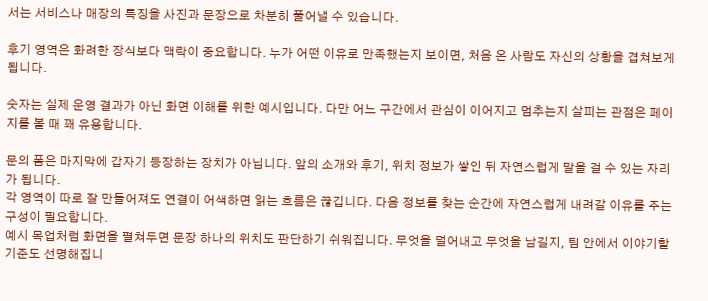서는 서비스나 매장의 특징을 사진과 문장으로 차분히 풀어낼 수 있습니다.

후기 영역은 화려한 장식보다 맥락이 중요합니다. 누가 어떤 이유로 만족했는지 보이면, 처음 온 사람도 자신의 상황을 겹쳐보게 됩니다.

숫자는 실제 운영 결과가 아닌 화면 이해를 위한 예시입니다. 다만 어느 구간에서 관심이 이어지고 멈추는지 살피는 관점은 페이지를 볼 때 꽤 유용합니다.

문의 폼은 마지막에 갑자기 등장하는 장치가 아닙니다. 앞의 소개와 후기, 위치 정보가 쌓인 뒤 자연스럽게 말을 걸 수 있는 자리가 됩니다.
각 영역이 따로 잘 만들어져도 연결이 어색하면 읽는 흐름은 끊깁니다. 다음 정보를 찾는 순간에 자연스럽게 내려갈 이유를 주는 구성이 필요합니다.
예시 목업처럼 화면을 펼쳐두면 문장 하나의 위치도 판단하기 쉬워집니다. 무엇을 덜어내고 무엇을 남길지, 팀 안에서 이야기할 기준도 선명해집니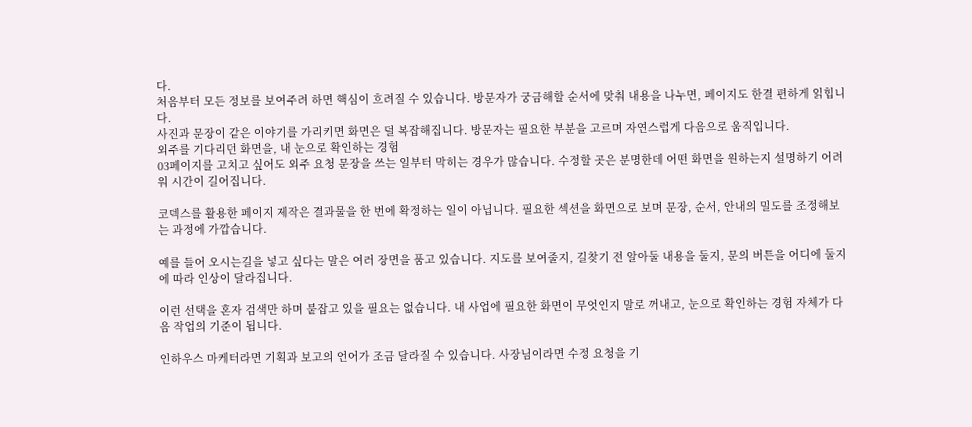다.
처음부터 모든 정보를 보여주려 하면 핵심이 흐려질 수 있습니다. 방문자가 궁금해할 순서에 맞춰 내용을 나누면, 페이지도 한결 편하게 읽힙니다.
사진과 문장이 같은 이야기를 가리키면 화면은 덜 복잡해집니다. 방문자는 필요한 부분을 고르며 자연스럽게 다음으로 움직입니다.
외주를 기다리던 화면을, 내 눈으로 확인하는 경험
03페이지를 고치고 싶어도 외주 요청 문장을 쓰는 일부터 막히는 경우가 많습니다. 수정할 곳은 분명한데 어떤 화면을 원하는지 설명하기 어려워 시간이 길어집니다.

코덱스를 활용한 페이지 제작은 결과물을 한 번에 확정하는 일이 아닙니다. 필요한 섹션을 화면으로 보며 문장, 순서, 안내의 밀도를 조정해보는 과정에 가깝습니다.

예를 들어 오시는길을 넣고 싶다는 말은 여러 장면을 품고 있습니다. 지도를 보여줄지, 길찾기 전 알아둘 내용을 둘지, 문의 버튼을 어디에 둘지에 따라 인상이 달라집니다.

이런 선택을 혼자 검색만 하며 붙잡고 있을 필요는 없습니다. 내 사업에 필요한 화면이 무엇인지 말로 꺼내고, 눈으로 확인하는 경험 자체가 다음 작업의 기준이 됩니다.

인하우스 마케터라면 기획과 보고의 언어가 조금 달라질 수 있습니다. 사장님이라면 수정 요청을 기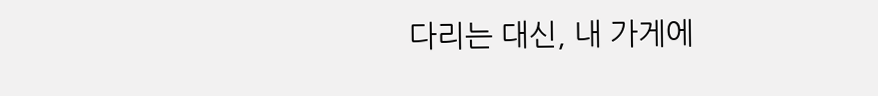다리는 대신, 내 가게에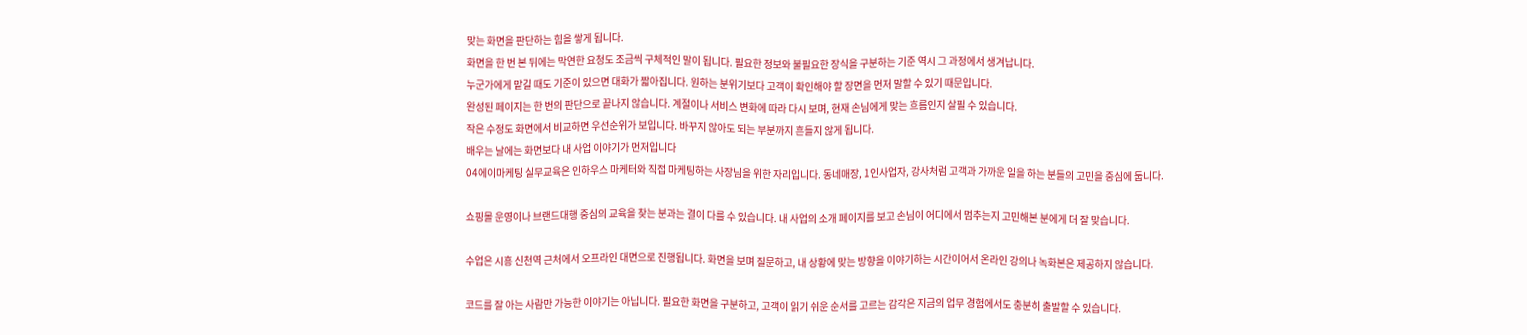맞는 화면을 판단하는 힘을 쌓게 됩니다.
화면을 한 번 본 뒤에는 막연한 요청도 조금씩 구체적인 말이 됩니다. 필요한 정보와 불필요한 장식을 구분하는 기준 역시 그 과정에서 생겨납니다.
누군가에게 맡길 때도 기준이 있으면 대화가 짧아집니다. 원하는 분위기보다 고객이 확인해야 할 장면을 먼저 말할 수 있기 때문입니다.
완성된 페이지는 한 번의 판단으로 끝나지 않습니다. 계절이나 서비스 변화에 따라 다시 보며, 현재 손님에게 맞는 흐름인지 살필 수 있습니다.
작은 수정도 화면에서 비교하면 우선순위가 보입니다. 바꾸지 않아도 되는 부분까지 흔들지 않게 됩니다.
배우는 날에는 화면보다 내 사업 이야기가 먼저입니다
04에이마케팅 실무교육은 인하우스 마케터와 직접 마케팅하는 사장님을 위한 자리입니다. 동네매장, 1인사업자, 강사처럼 고객과 가까운 일을 하는 분들의 고민을 중심에 둡니다.

쇼핑몰 운영이나 브랜드대행 중심의 교육을 찾는 분과는 결이 다를 수 있습니다. 내 사업의 소개 페이지를 보고 손님이 어디에서 멈추는지 고민해본 분에게 더 잘 맞습니다.

수업은 시흥 신천역 근처에서 오프라인 대면으로 진행됩니다. 화면을 보며 질문하고, 내 상황에 맞는 방향을 이야기하는 시간이어서 온라인 강의나 녹화본은 제공하지 않습니다.

코드를 잘 아는 사람만 가능한 이야기는 아닙니다. 필요한 화면을 구분하고, 고객이 읽기 쉬운 순서를 고르는 감각은 지금의 업무 경험에서도 충분히 출발할 수 있습니다.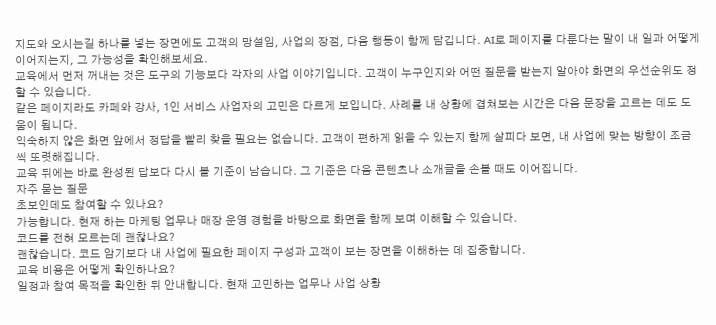지도와 오시는길 하나를 넣는 장면에도 고객의 망설임, 사업의 장점, 다음 행동이 함께 담깁니다. AI로 페이지를 다룬다는 말이 내 일과 어떻게 이어지는지, 그 가능성을 확인해보세요.
교육에서 먼저 꺼내는 것은 도구의 기능보다 각자의 사업 이야기입니다. 고객이 누구인지와 어떤 질문을 받는지 알아야 화면의 우선순위도 정할 수 있습니다.
같은 페이지라도 카페와 강사, 1인 서비스 사업자의 고민은 다르게 보입니다. 사례를 내 상황에 겹쳐보는 시간은 다음 문장을 고르는 데도 도움이 됩니다.
익숙하지 않은 화면 앞에서 정답을 빨리 찾을 필요는 없습니다. 고객이 편하게 읽을 수 있는지 함께 살피다 보면, 내 사업에 맞는 방향이 조금씩 또렷해집니다.
교육 뒤에는 바로 완성된 답보다 다시 볼 기준이 남습니다. 그 기준은 다음 콘텐츠나 소개글을 손볼 때도 이어집니다.
자주 묻는 질문
초보인데도 참여할 수 있나요?
가능합니다. 현재 하는 마케팅 업무나 매장 운영 경험을 바탕으로 화면을 함께 보며 이해할 수 있습니다.
코드를 전혀 모르는데 괜찮나요?
괜찮습니다. 코드 암기보다 내 사업에 필요한 페이지 구성과 고객이 보는 장면을 이해하는 데 집중합니다.
교육 비용은 어떻게 확인하나요?
일정과 참여 목적을 확인한 뒤 안내합니다. 현재 고민하는 업무나 사업 상황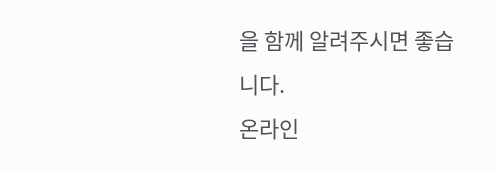을 함께 알려주시면 좋습니다.
온라인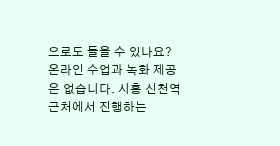으로도 들을 수 있나요?
온라인 수업과 녹화 제공은 없습니다. 시흥 신천역 근처에서 진행하는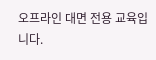오프라인 대면 전용 교육입니다.